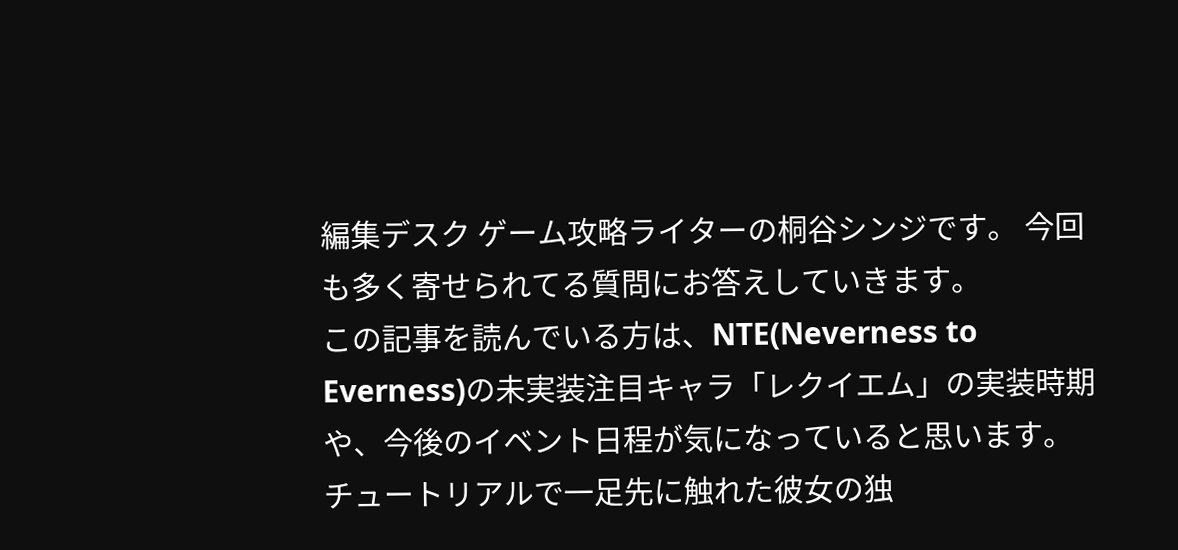編集デスク ゲーム攻略ライターの桐谷シンジです。 今回も多く寄せられてる質問にお答えしていきます。
この記事を読んでいる方は、NTE(Neverness to Everness)の未実装注目キャラ「レクイエム」の実装時期や、今後のイベント日程が気になっていると思います。
チュートリアルで一足先に触れた彼女の独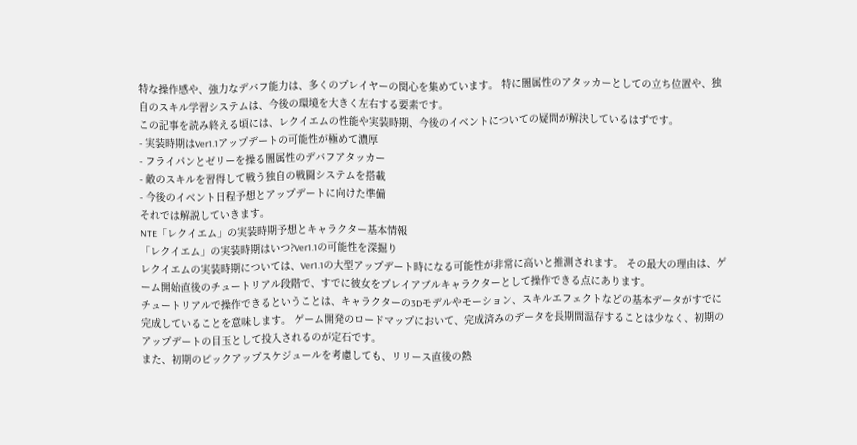特な操作感や、強力なデバフ能力は、多くのプレイヤーの関心を集めています。 特に闇属性のアタッカーとしての立ち位置や、独自のスキル学習システムは、今後の環境を大きく左右する要素です。
この記事を読み終える頃には、レクイエムの性能や実装時期、今後のイベントについての疑問が解決しているはずです。
- 実装時期はVer1.1アップデートの可能性が極めて濃厚
- フライパンとゼリーを操る闇属性のデバフアタッカー
- 敵のスキルを習得して戦う独自の戦闘システムを搭載
- 今後のイベント日程予想とアップデートに向けた準備
それでは解説していきます。
NTE「レクイエム」の実装時期予想とキャラクター基本情報
「レクイエム」の実装時期はいつ?Ver1.1の可能性を深掘り
レクイエムの実装時期については、Ver1.1の大型アップデート時になる可能性が非常に高いと推測されます。 その最大の理由は、ゲーム開始直後のチュートリアル段階で、すでに彼女をプレイアブルキャラクターとして操作できる点にあります。
チュートリアルで操作できるということは、キャラクターの3Dモデルやモーション、スキルエフェクトなどの基本データがすでに完成していることを意味します。 ゲーム開発のロードマップにおいて、完成済みのデータを長期間温存することは少なく、初期のアップデートの目玉として投入されるのが定石です。
また、初期のピックアップスケジュールを考慮しても、リリース直後の熱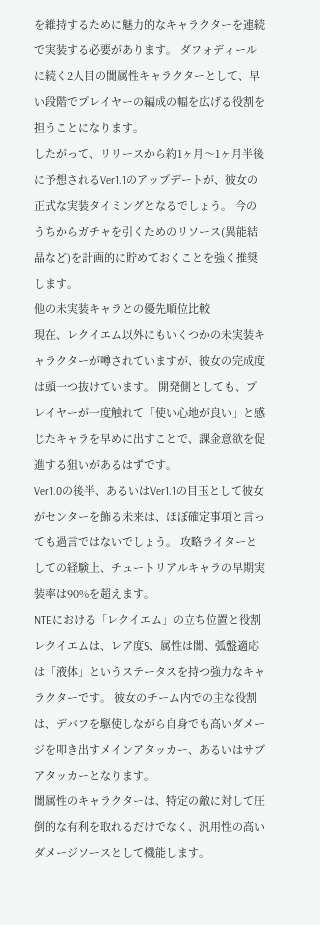を維持するために魅力的なキャラクターを連続で実装する必要があります。 ダフォディールに続く2人目の闇属性キャラクターとして、早い段階でプレイヤーの編成の幅を広げる役割を担うことになります。
したがって、リリースから約1ヶ月〜1ヶ月半後に予想されるVer1.1のアップデートが、彼女の正式な実装タイミングとなるでしょう。 今のうちからガチャを引くためのリソース(異能結晶など)を計画的に貯めておくことを強く推奨します。
他の未実装キャラとの優先順位比較
現在、レクイエム以外にもいくつかの未実装キャラクターが噂されていますが、彼女の完成度は頭一つ抜けています。 開発側としても、プレイヤーが一度触れて「使い心地が良い」と感じたキャラを早めに出すことで、課金意欲を促進する狙いがあるはずです。
Ver1.0の後半、あるいはVer1.1の目玉として彼女がセンターを飾る未来は、ほぼ確定事項と言っても過言ではないでしょう。 攻略ライターとしての経験上、チュートリアルキャラの早期実装率は90%を超えます。
NTEにおける「レクイエム」の立ち位置と役割
レクイエムは、レア度S、属性は闇、弧盤適応は「液体」というステータスを持つ強力なキャラクターです。 彼女のチーム内での主な役割は、デバフを駆使しながら自身でも高いダメージを叩き出すメインアタッカー、あるいはサブアタッカーとなります。
闇属性のキャラクターは、特定の敵に対して圧倒的な有利を取れるだけでなく、汎用性の高いダメージソースとして機能します。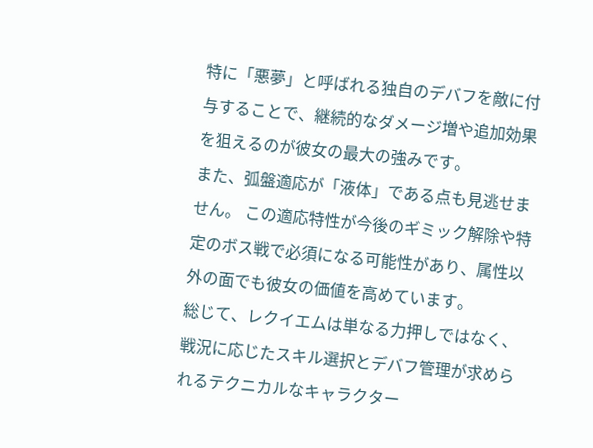特に「悪夢」と呼ばれる独自のデバフを敵に付与することで、継続的なダメージ増や追加効果を狙えるのが彼女の最大の強みです。
また、弧盤適応が「液体」である点も見逃せません。 この適応特性が今後のギミック解除や特定のボス戦で必須になる可能性があり、属性以外の面でも彼女の価値を高めています。
総じて、レクイエムは単なる力押しではなく、戦況に応じたスキル選択とデバフ管理が求められるテクニカルなキャラクター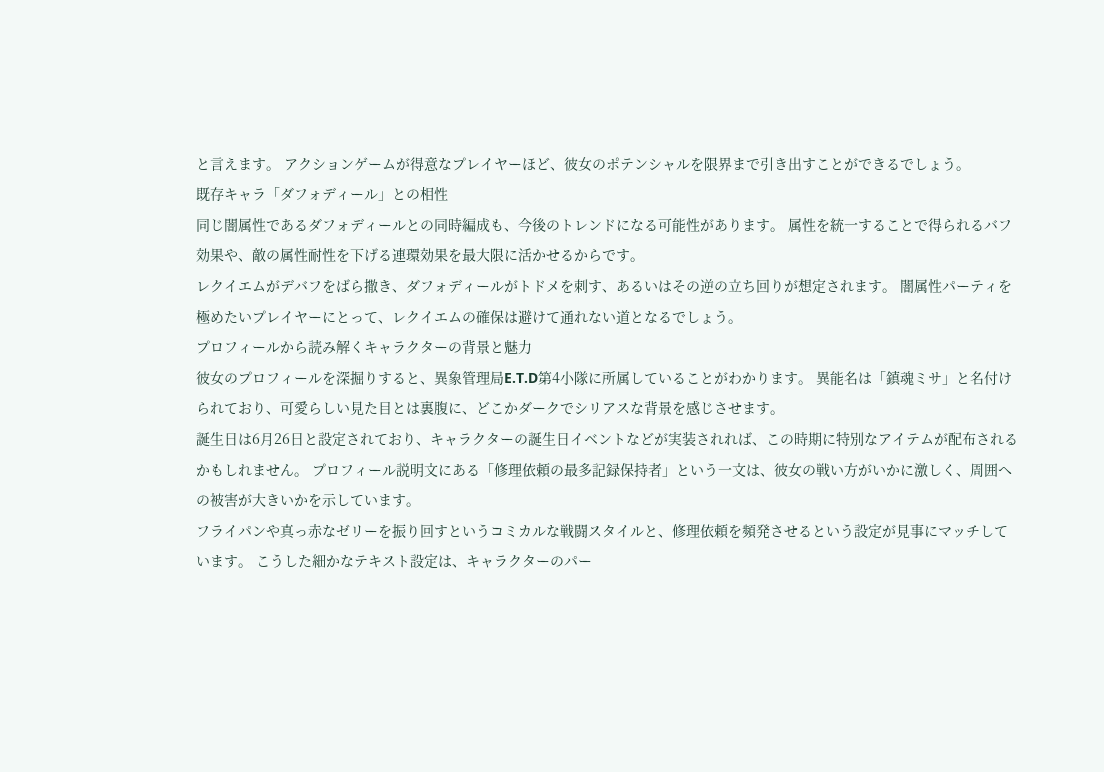と言えます。 アクションゲームが得意なプレイヤーほど、彼女のポテンシャルを限界まで引き出すことができるでしょう。
既存キャラ「ダフォディール」との相性
同じ闇属性であるダフォディールとの同時編成も、今後のトレンドになる可能性があります。 属性を統一することで得られるバフ効果や、敵の属性耐性を下げる連環効果を最大限に活かせるからです。
レクイエムがデバフをばら撒き、ダフォディールがトドメを刺す、あるいはその逆の立ち回りが想定されます。 闇属性パーティを極めたいプレイヤーにとって、レクイエムの確保は避けて通れない道となるでしょう。
プロフィールから読み解くキャラクターの背景と魅力
彼女のプロフィールを深掘りすると、異象管理局E.T.D第4小隊に所属していることがわかります。 異能名は「鎮魂ミサ」と名付けられており、可愛らしい見た目とは裏腹に、どこかダークでシリアスな背景を感じさせます。
誕生日は6月26日と設定されており、キャラクターの誕生日イベントなどが実装されれば、この時期に特別なアイテムが配布されるかもしれません。 プロフィール説明文にある「修理依頼の最多記録保持者」という一文は、彼女の戦い方がいかに激しく、周囲への被害が大きいかを示しています。
フライパンや真っ赤なゼリーを振り回すというコミカルな戦闘スタイルと、修理依頼を頻発させるという設定が見事にマッチしています。 こうした細かなテキスト設定は、キャラクターのパー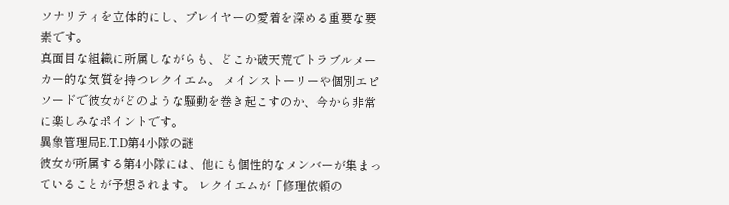ソナリティを立体的にし、プレイヤーの愛着を深める重要な要素です。
真面目な組織に所属しながらも、どこか破天荒でトラブルメーカー的な気質を持つレクイエム。 メインストーリーや個別エピソードで彼女がどのような騒動を巻き起こすのか、今から非常に楽しみなポイントです。
異象管理局E.T.D第4小隊の謎
彼女が所属する第4小隊には、他にも個性的なメンバーが集まっていることが予想されます。 レクイエムが「修理依頼の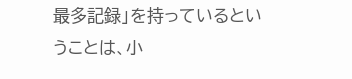最多記録」を持っているということは、小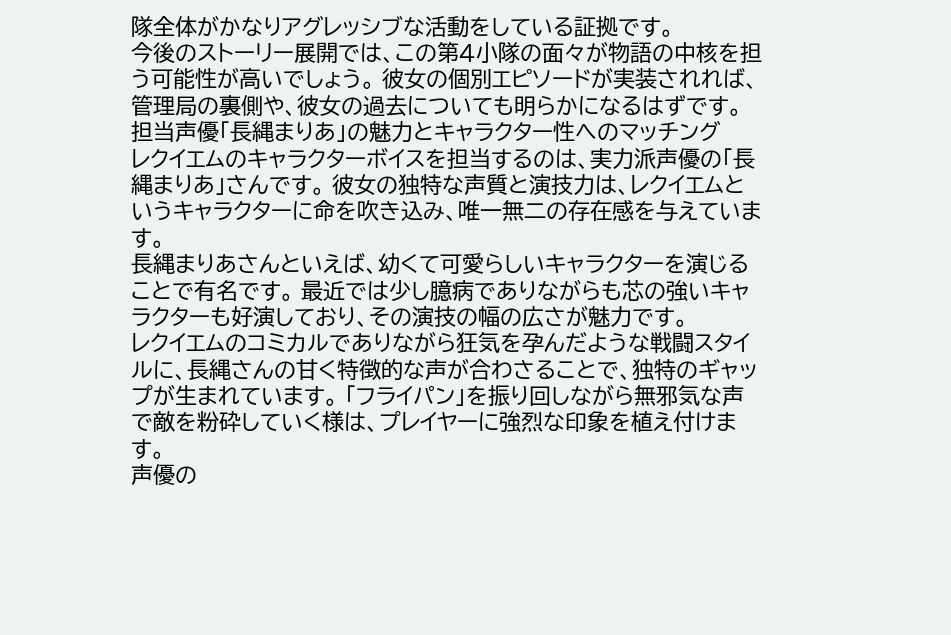隊全体がかなりアグレッシブな活動をしている証拠です。
今後のストーリー展開では、この第4小隊の面々が物語の中核を担う可能性が高いでしょう。 彼女の個別エピソードが実装されれば、管理局の裏側や、彼女の過去についても明らかになるはずです。
担当声優「長縄まりあ」の魅力とキャラクター性へのマッチング
レクイエムのキャラクターボイスを担当するのは、実力派声優の「長縄まりあ」さんです。 彼女の独特な声質と演技力は、レクイエムというキャラクターに命を吹き込み、唯一無二の存在感を与えています。
長縄まりあさんといえば、幼くて可愛らしいキャラクターを演じることで有名です。 最近では少し臆病でありながらも芯の強いキャラクターも好演しており、その演技の幅の広さが魅力です。
レクイエムのコミカルでありながら狂気を孕んだような戦闘スタイルに、長縄さんの甘く特徴的な声が合わさることで、独特のギャップが生まれています。 「フライパン」を振り回しながら無邪気な声で敵を粉砕していく様は、プレイヤーに強烈な印象を植え付けます。
声優の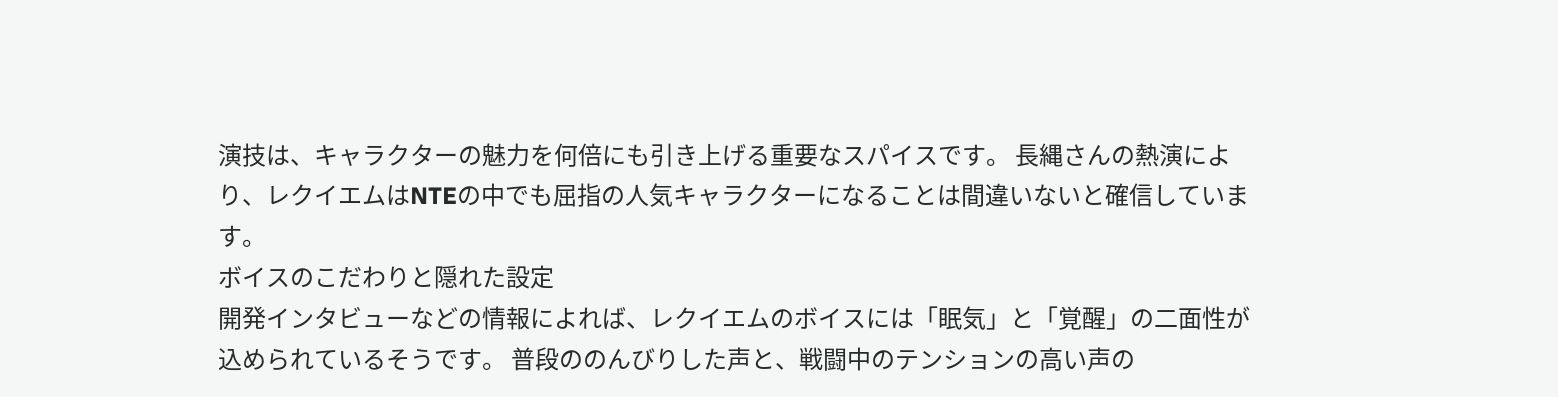演技は、キャラクターの魅力を何倍にも引き上げる重要なスパイスです。 長縄さんの熱演により、レクイエムはNTEの中でも屈指の人気キャラクターになることは間違いないと確信しています。
ボイスのこだわりと隠れた設定
開発インタビューなどの情報によれば、レクイエムのボイスには「眠気」と「覚醒」の二面性が込められているそうです。 普段ののんびりした声と、戦闘中のテンションの高い声の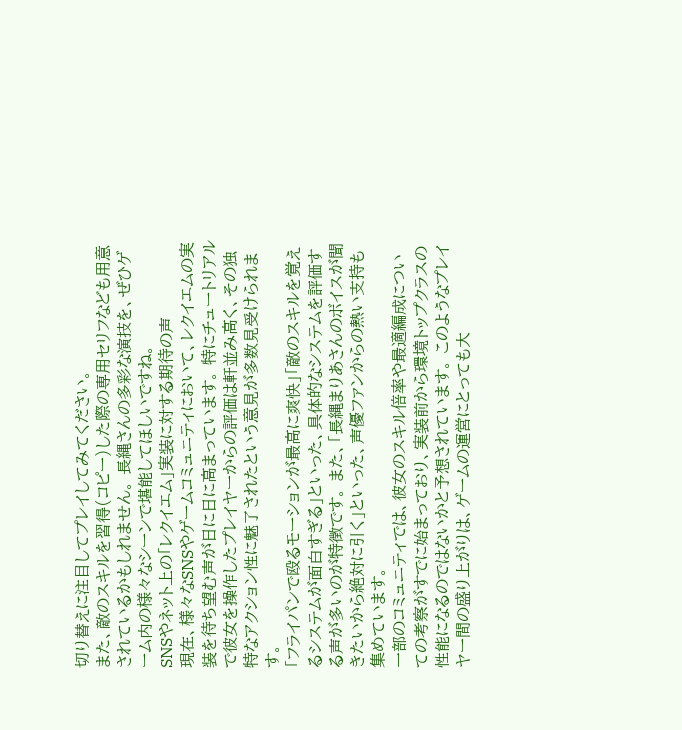切り替えに注目してプレイしてみてください。
また、敵のスキルを習得(コピー)した際の専用セリフなども用意されているかもしれません。 長縄さんの多彩な演技を、ぜひゲーム内の様々なシーンで堪能してほしいですね。
SNSやネット上の「レクイエム」実装に対する期待の声
現在、様々なSNSやゲームコミュニティにおいて、レクイエムの実装を待ち望む声が日に日に高まっています。 特にチュートリアルで彼女を操作したプレイヤーからの評価は軒並み高く、その独特なアクション性に魅了されたという意見が多数見受けられます。
「フライパンで殴るモーションが最高に爽快」「敵のスキルを覚えるシステムが面白すぎる」といった、具体的なシステムを評価する声が多いのが特徴です。 また、「長縄まりあさんのボイスが聞きたいから絶対に引く」といった、声優ファンからの熱い支持も集めています。
一部のコミュニティでは、彼女のスキル倍率や最適編成についての考察がすでに始まっており、実装前から環境トップクラスの性能になるのではないかと予想されています。 このようなプレイヤー間の盛り上がりは、ゲームの運営にとっても大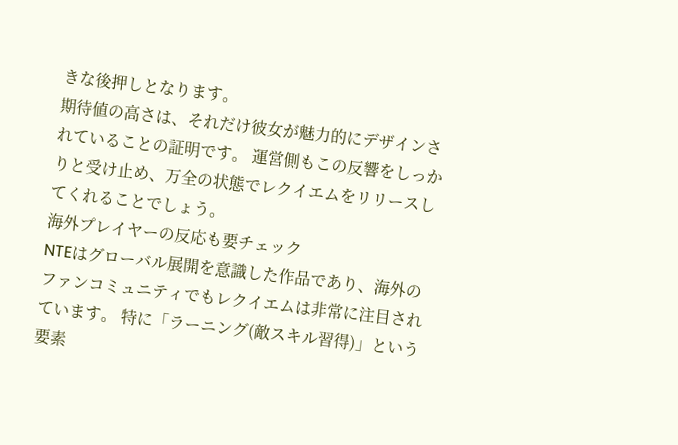きな後押しとなります。
期待値の高さは、それだけ彼女が魅力的にデザインされていることの証明です。 運営側もこの反響をしっかりと受け止め、万全の状態でレクイエムをリリースしてくれることでしょう。
海外プレイヤーの反応も要チェック
NTEはグローバル展開を意識した作品であり、海外のファンコミュニティでもレクイエムは非常に注目されています。 特に「ラーニング(敵スキル習得)」という要素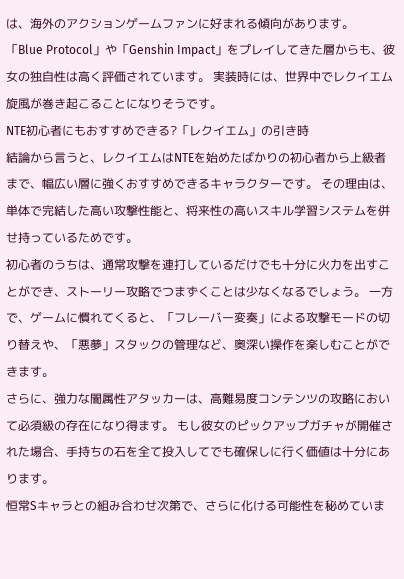は、海外のアクションゲームファンに好まれる傾向があります。
「Blue Protocol」や「Genshin Impact」をプレイしてきた層からも、彼女の独自性は高く評価されています。 実装時には、世界中でレクイエム旋風が巻き起こることになりそうです。
NTE初心者にもおすすめできる?「レクイエム」の引き時
結論から言うと、レクイエムはNTEを始めたばかりの初心者から上級者まで、幅広い層に強くおすすめできるキャラクターです。 その理由は、単体で完結した高い攻撃性能と、将来性の高いスキル学習システムを併せ持っているためです。
初心者のうちは、通常攻撃を連打しているだけでも十分に火力を出すことができ、ストーリー攻略でつまずくことは少なくなるでしょう。 一方で、ゲームに慣れてくると、「フレーバー変奏」による攻撃モードの切り替えや、「悪夢」スタックの管理など、奥深い操作を楽しむことができます。
さらに、強力な闇属性アタッカーは、高難易度コンテンツの攻略において必須級の存在になり得ます。 もし彼女のピックアップガチャが開催された場合、手持ちの石を全て投入してでも確保しに行く価値は十分にあります。
恒常Sキャラとの組み合わせ次第で、さらに化ける可能性を秘めていま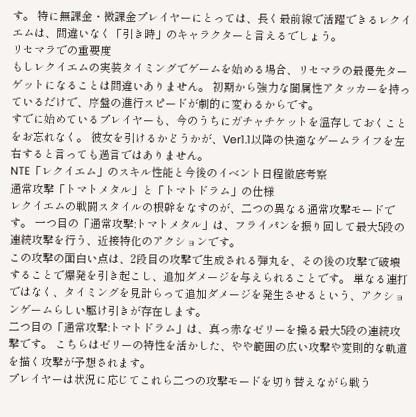す。 特に無課金・微課金プレイヤーにとっては、長く最前線で活躍できるレクイエムは、間違いなく「引き時」のキャラクターと言えるでしょう。
リセマラでの重要度
もしレクイエムの実装タイミングでゲームを始める場合、リセマラの最優先ターゲットになることは間違いありません。 初期から強力な闇属性アタッカーを持っているだけで、序盤の進行スピードが劇的に変わるからです。
すでに始めているプレイヤーも、今のうちにガチャチケットを温存しておくことをお忘れなく。 彼女を引けるかどうかが、Ver1.1以降の快適なゲームライフを左右すると言っても過言ではありません。
NTE「レクイエム」のスキル性能と今後のイベント日程徹底考察
通常攻撃「トマトメタル」と「トマトドラム」の仕様
レクイエムの戦闘スタイルの根幹をなすのが、二つの異なる通常攻撃モードです。 一つ目の「通常攻撃:トマトメタル」は、フライパンを振り回して最大5段の連続攻撃を行う、近接特化のアクションです。
この攻撃の面白い点は、2段目の攻撃で生成される弾丸を、その後の攻撃で破壊することで爆発を引き起こし、追加ダメージを与えられることです。 単なる連打ではなく、タイミングを見計らって追加ダメージを発生させるという、アクションゲームらしい駆け引きが存在します。
二つ目の「通常攻撃:トマトドラム」は、真っ赤なゼリーを操る最大5段の連続攻撃です。 こちらはゼリーの特性を活かした、やや範囲の広い攻撃や変則的な軌道を描く攻撃が予想されます。
プレイヤーは状況に応じてこれら二つの攻撃モードを切り替えながら戦う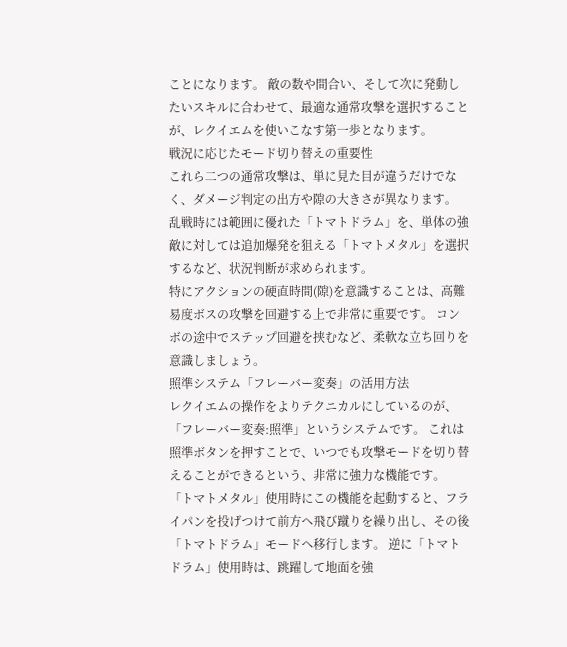ことになります。 敵の数や間合い、そして次に発動したいスキルに合わせて、最適な通常攻撃を選択することが、レクイエムを使いこなす第一歩となります。
戦況に応じたモード切り替えの重要性
これら二つの通常攻撃は、単に見た目が違うだけでなく、ダメージ判定の出方や隙の大きさが異なります。 乱戦時には範囲に優れた「トマトドラム」を、単体の強敵に対しては追加爆発を狙える「トマトメタル」を選択するなど、状況判断が求められます。
特にアクションの硬直時間(隙)を意識することは、高難易度ボスの攻撃を回避する上で非常に重要です。 コンボの途中でステップ回避を挟むなど、柔軟な立ち回りを意識しましょう。
照準システム「フレーバー変奏」の活用方法
レクイエムの操作をよりテクニカルにしているのが、「フレーバー変奏:照準」というシステムです。 これは照準ボタンを押すことで、いつでも攻撃モードを切り替えることができるという、非常に強力な機能です。
「トマトメタル」使用時にこの機能を起動すると、フライパンを投げつけて前方へ飛び蹴りを繰り出し、その後「トマトドラム」モードへ移行します。 逆に「トマトドラム」使用時は、跳躍して地面を強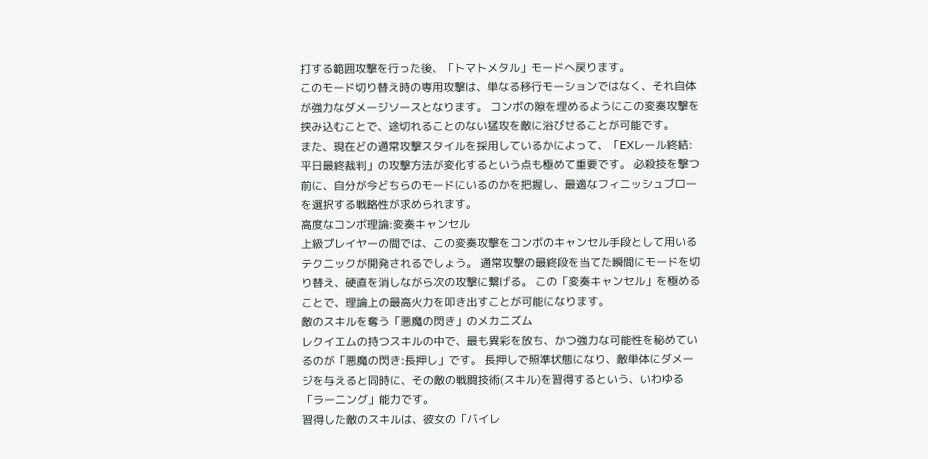打する範囲攻撃を行った後、「トマトメタル」モードへ戻ります。
このモード切り替え時の専用攻撃は、単なる移行モーションではなく、それ自体が強力なダメージソースとなります。 コンボの隙を埋めるようにこの変奏攻撃を挟み込むことで、途切れることのない猛攻を敵に浴びせることが可能です。
また、現在どの通常攻撃スタイルを採用しているかによって、「EXレール終結:平日最終裁判」の攻撃方法が変化するという点も極めて重要です。 必殺技を撃つ前に、自分が今どちらのモードにいるのかを把握し、最適なフィニッシュブローを選択する戦略性が求められます。
高度なコンボ理論:変奏キャンセル
上級プレイヤーの間では、この変奏攻撃をコンボのキャンセル手段として用いるテクニックが開発されるでしょう。 通常攻撃の最終段を当てた瞬間にモードを切り替え、硬直を消しながら次の攻撃に繋げる。 この「変奏キャンセル」を極めることで、理論上の最高火力を叩き出すことが可能になります。
敵のスキルを奪う「悪魔の閃き」のメカニズム
レクイエムの持つスキルの中で、最も異彩を放ち、かつ強力な可能性を秘めているのが「悪魔の閃き:長押し」です。 長押しで照準状態になり、敵単体にダメージを与えると同時に、その敵の戦闘技術(スキル)を習得するという、いわゆる「ラーニング」能力です。
習得した敵のスキルは、彼女の「バイレ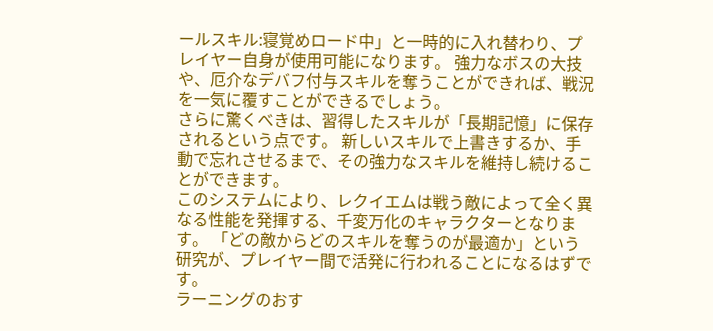ールスキル:寝覚めロード中」と一時的に入れ替わり、プレイヤー自身が使用可能になります。 強力なボスの大技や、厄介なデバフ付与スキルを奪うことができれば、戦況を一気に覆すことができるでしょう。
さらに驚くべきは、習得したスキルが「長期記憶」に保存されるという点です。 新しいスキルで上書きするか、手動で忘れさせるまで、その強力なスキルを維持し続けることができます。
このシステムにより、レクイエムは戦う敵によって全く異なる性能を発揮する、千変万化のキャラクターとなります。 「どの敵からどのスキルを奪うのが最適か」という研究が、プレイヤー間で活発に行われることになるはずです。
ラーニングのおす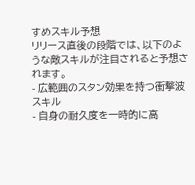すめスキル予想
リリース直後の段階では、以下のような敵スキルが注目されると予想されます。
- 広範囲のスタン効果を持つ衝撃波スキル
- 自身の耐久度を一時的に高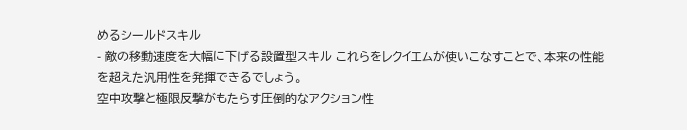めるシールドスキル
- 敵の移動速度を大幅に下げる設置型スキル これらをレクイエムが使いこなすことで、本来の性能を超えた汎用性を発揮できるでしょう。
空中攻撃と極限反撃がもたらす圧倒的なアクション性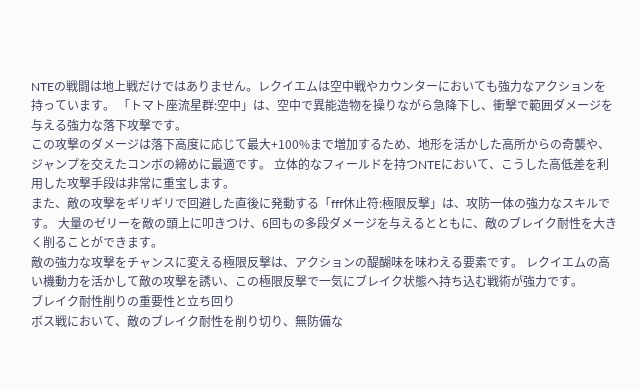NTEの戦闘は地上戦だけではありません。レクイエムは空中戦やカウンターにおいても強力なアクションを持っています。 「トマト座流星群:空中」は、空中で異能造物を操りながら急降下し、衝撃で範囲ダメージを与える強力な落下攻撃です。
この攻撃のダメージは落下高度に応じて最大+100%まで増加するため、地形を活かした高所からの奇襲や、ジャンプを交えたコンボの締めに最適です。 立体的なフィールドを持つNTEにおいて、こうした高低差を利用した攻撃手段は非常に重宝します。
また、敵の攻撃をギリギリで回避した直後に発動する「fff休止符:極限反撃」は、攻防一体の強力なスキルです。 大量のゼリーを敵の頭上に叩きつけ、6回もの多段ダメージを与えるとともに、敵のブレイク耐性を大きく削ることができます。
敵の強力な攻撃をチャンスに変える極限反撃は、アクションの醍醐味を味わえる要素です。 レクイエムの高い機動力を活かして敵の攻撃を誘い、この極限反撃で一気にブレイク状態へ持ち込む戦術が強力です。
ブレイク耐性削りの重要性と立ち回り
ボス戦において、敵のブレイク耐性を削り切り、無防備な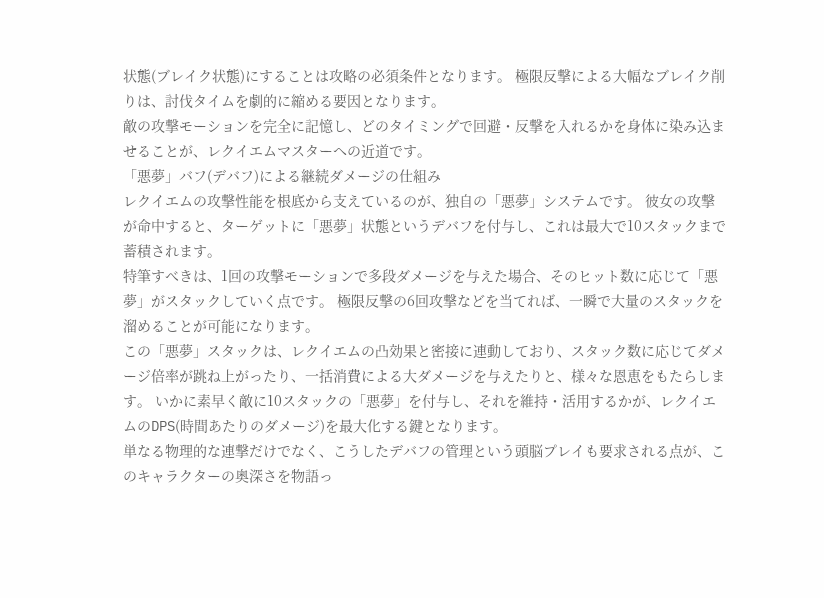状態(ブレイク状態)にすることは攻略の必須条件となります。 極限反撃による大幅なブレイク削りは、討伐タイムを劇的に縮める要因となります。
敵の攻撃モーションを完全に記憶し、どのタイミングで回避・反撃を入れるかを身体に染み込ませることが、レクイエムマスターへの近道です。
「悪夢」バフ(デバフ)による継続ダメージの仕組み
レクイエムの攻撃性能を根底から支えているのが、独自の「悪夢」システムです。 彼女の攻撃が命中すると、ターゲットに「悪夢」状態というデバフを付与し、これは最大で10スタックまで蓄積されます。
特筆すべきは、1回の攻撃モーションで多段ダメージを与えた場合、そのヒット数に応じて「悪夢」がスタックしていく点です。 極限反撃の6回攻撃などを当てれば、一瞬で大量のスタックを溜めることが可能になります。
この「悪夢」スタックは、レクイエムの凸効果と密接に連動しており、スタック数に応じてダメージ倍率が跳ね上がったり、一括消費による大ダメージを与えたりと、様々な恩恵をもたらします。 いかに素早く敵に10スタックの「悪夢」を付与し、それを維持・活用するかが、レクイエムのDPS(時間あたりのダメージ)を最大化する鍵となります。
単なる物理的な連撃だけでなく、こうしたデバフの管理という頭脳プレイも要求される点が、このキャラクターの奥深さを物語っ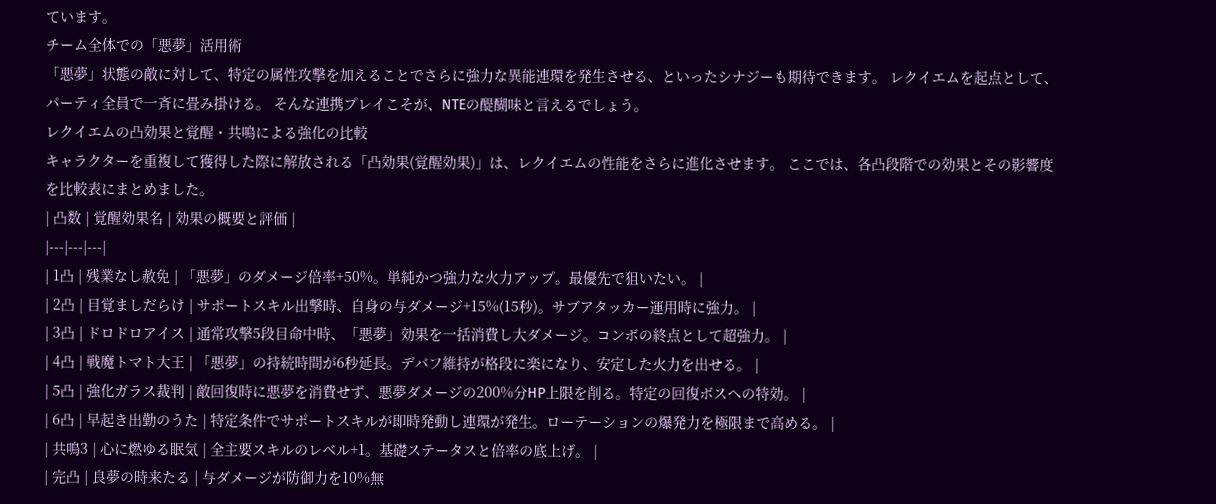ています。
チーム全体での「悪夢」活用術
「悪夢」状態の敵に対して、特定の属性攻撃を加えることでさらに強力な異能連環を発生させる、といったシナジーも期待できます。 レクイエムを起点として、パーティ全員で一斉に畳み掛ける。 そんな連携プレイこそが、NTEの醍醐味と言えるでしょう。
レクイエムの凸効果と覚醒・共鳴による強化の比較
キャラクターを重複して獲得した際に解放される「凸効果(覚醒効果)」は、レクイエムの性能をさらに進化させます。 ここでは、各凸段階での効果とその影響度を比較表にまとめました。
| 凸数 | 覚醒効果名 | 効果の概要と評価 |
|---|---|---|
| 1凸 | 残業なし赦免 | 「悪夢」のダメージ倍率+50%。単純かつ強力な火力アップ。最優先で狙いたい。 |
| 2凸 | 目覚ましだらけ | サポートスキル出撃時、自身の与ダメージ+15%(15秒)。サブアタッカー運用時に強力。 |
| 3凸 | ドロドロアイス | 通常攻撃5段目命中時、「悪夢」効果を一括消費し大ダメージ。コンボの終点として超強力。 |
| 4凸 | 戦魔トマト大王 | 「悪夢」の持続時間が6秒延長。デバフ維持が格段に楽になり、安定した火力を出せる。 |
| 5凸 | 強化ガラス裁判 | 敵回復時に悪夢を消費せず、悪夢ダメージの200%分HP上限を削る。特定の回復ボスへの特効。 |
| 6凸 | 早起き出勤のうた | 特定条件でサポートスキルが即時発動し連環が発生。ローテーションの爆発力を極限まで高める。 |
| 共鳴3 | 心に燃ゆる眠気 | 全主要スキルのレベル+1。基礎ステータスと倍率の底上げ。 |
| 完凸 | 良夢の時来たる | 与ダメージが防御力を10%無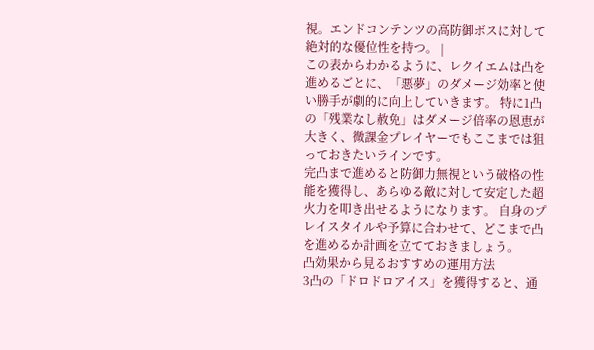視。エンドコンテンツの高防御ボスに対して絶対的な優位性を持つ。 |
この表からわかるように、レクイエムは凸を進めるごとに、「悪夢」のダメージ効率と使い勝手が劇的に向上していきます。 特に1凸の「残業なし赦免」はダメージ倍率の恩恵が大きく、微課金プレイヤーでもここまでは狙っておきたいラインです。
完凸まで進めると防御力無視という破格の性能を獲得し、あらゆる敵に対して安定した超火力を叩き出せるようになります。 自身のプレイスタイルや予算に合わせて、どこまで凸を進めるか計画を立てておきましょう。
凸効果から見るおすすめの運用方法
3凸の「ドロドロアイス」を獲得すると、通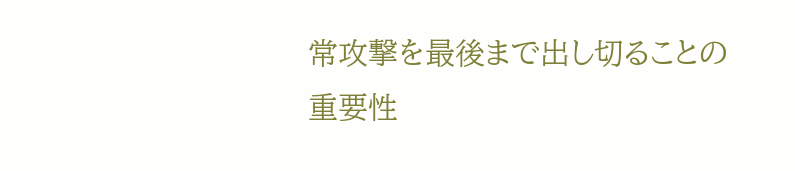常攻撃を最後まで出し切ることの重要性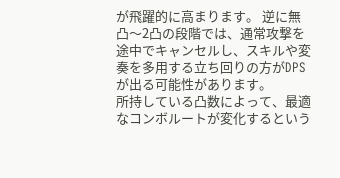が飛躍的に高まります。 逆に無凸〜2凸の段階では、通常攻撃を途中でキャンセルし、スキルや変奏を多用する立ち回りの方がDPSが出る可能性があります。
所持している凸数によって、最適なコンボルートが変化するという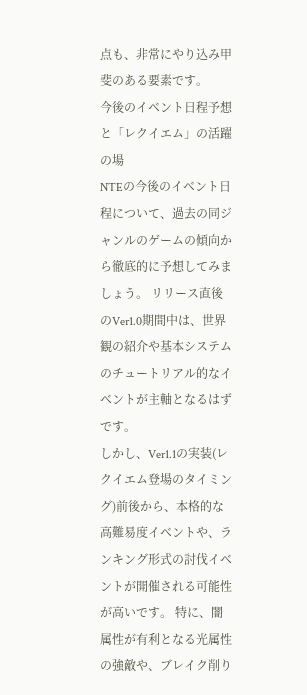点も、非常にやり込み甲斐のある要素です。
今後のイベント日程予想と「レクイエム」の活躍の場
NTEの今後のイベント日程について、過去の同ジャンルのゲームの傾向から徹底的に予想してみましょう。 リリース直後のVer1.0期間中は、世界観の紹介や基本システムのチュートリアル的なイベントが主軸となるはずです。
しかし、Ver1.1の実装(レクイエム登場のタイミング)前後から、本格的な高難易度イベントや、ランキング形式の討伐イベントが開催される可能性が高いです。 特に、闇属性が有利となる光属性の強敵や、ブレイク削り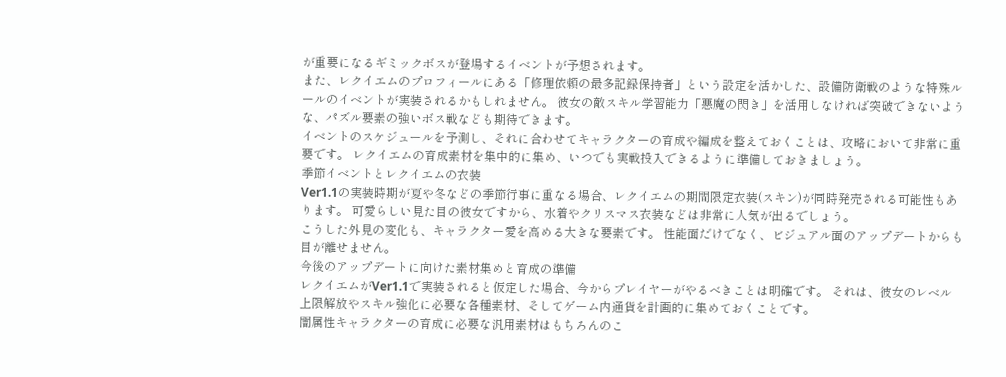が重要になるギミックボスが登場するイベントが予想されます。
また、レクイエムのプロフィールにある「修理依頼の最多記録保持者」という設定を活かした、設備防衛戦のような特殊ルールのイベントが実装されるかもしれません。 彼女の敵スキル学習能力「悪魔の閃き」を活用しなければ突破できないような、パズル要素の強いボス戦なども期待できます。
イベントのスケジュールを予測し、それに合わせてキャラクターの育成や編成を整えておくことは、攻略において非常に重要です。 レクイエムの育成素材を集中的に集め、いつでも実戦投入できるように準備しておきましょう。
季節イベントとレクイエムの衣装
Ver1.1の実装時期が夏や冬などの季節行事に重なる場合、レクイエムの期間限定衣装(スキン)が同時発売される可能性もあります。 可愛らしい見た目の彼女ですから、水着やクリスマス衣装などは非常に人気が出るでしょう。
こうした外見の変化も、キャラクター愛を高める大きな要素です。 性能面だけでなく、ビジュアル面のアップデートからも目が離せません。
今後のアップデートに向けた素材集めと育成の準備
レクイエムがVer1.1で実装されると仮定した場合、今からプレイヤーがやるべきことは明確です。 それは、彼女のレベル上限解放やスキル強化に必要な各種素材、そしてゲーム内通貨を計画的に集めておくことです。
闇属性キャラクターの育成に必要な汎用素材はもちろんのこ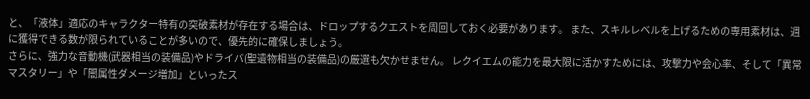と、「液体」適応のキャラクター特有の突破素材が存在する場合は、ドロップするクエストを周回しておく必要があります。 また、スキルレベルを上げるための専用素材は、週に獲得できる数が限られていることが多いので、優先的に確保しましょう。
さらに、強力な音動機(武器相当の装備品)やドライバ(聖遺物相当の装備品)の厳選も欠かせません。 レクイエムの能力を最大限に活かすためには、攻撃力や会心率、そして「異常マスタリー」や「闇属性ダメージ増加」といったス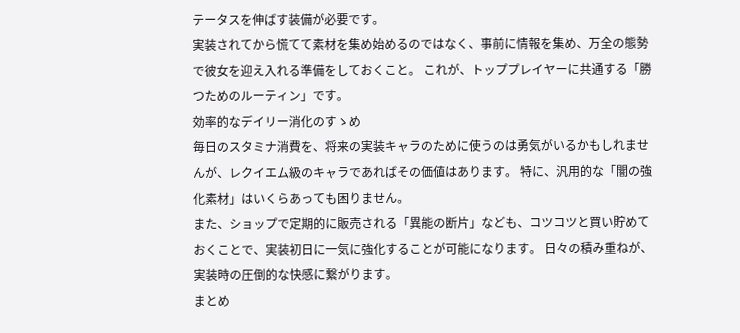テータスを伸ばす装備が必要です。
実装されてから慌てて素材を集め始めるのではなく、事前に情報を集め、万全の態勢で彼女を迎え入れる準備をしておくこと。 これが、トッププレイヤーに共通する「勝つためのルーティン」です。
効率的なデイリー消化のすゝめ
毎日のスタミナ消費を、将来の実装キャラのために使うのは勇気がいるかもしれませんが、レクイエム級のキャラであればその価値はあります。 特に、汎用的な「闇の強化素材」はいくらあっても困りません。
また、ショップで定期的に販売される「異能の断片」なども、コツコツと買い貯めておくことで、実装初日に一気に強化することが可能になります。 日々の積み重ねが、実装時の圧倒的な快感に繋がります。
まとめ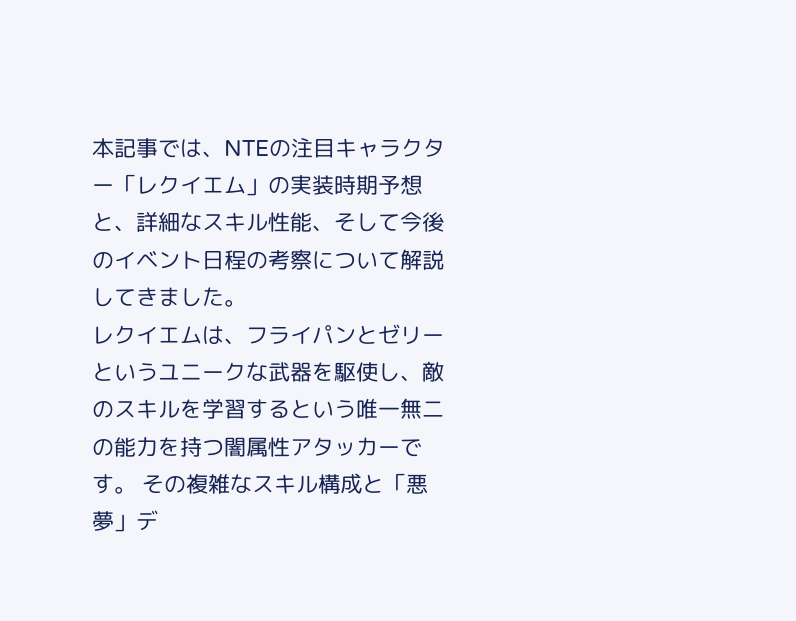本記事では、NTEの注目キャラクター「レクイエム」の実装時期予想と、詳細なスキル性能、そして今後のイベント日程の考察について解説してきました。
レクイエムは、フライパンとゼリーというユニークな武器を駆使し、敵のスキルを学習するという唯一無二の能力を持つ闇属性アタッカーです。 その複雑なスキル構成と「悪夢」デ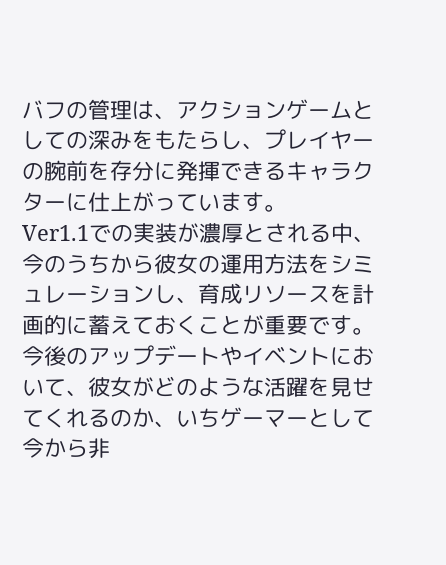バフの管理は、アクションゲームとしての深みをもたらし、プレイヤーの腕前を存分に発揮できるキャラクターに仕上がっています。
Ver1.1での実装が濃厚とされる中、今のうちから彼女の運用方法をシミュレーションし、育成リソースを計画的に蓄えておくことが重要です。 今後のアップデートやイベントにおいて、彼女がどのような活躍を見せてくれるのか、いちゲーマーとして今から非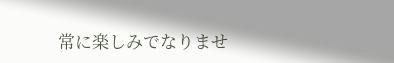常に楽しみでなりませ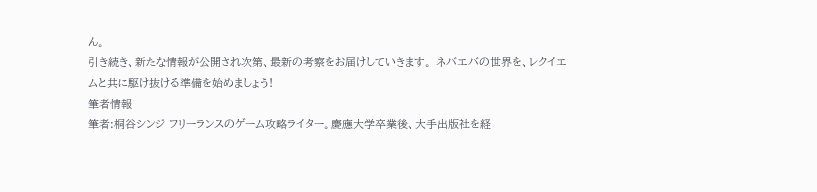ん。
引き続き、新たな情報が公開され次第、最新の考察をお届けしていきます。 ネバエバの世界を、レクイエムと共に駆け抜ける準備を始めましょう!
筆者情報
筆者:桐谷シンジ フリーランスのゲーム攻略ライター。慶應大学卒業後、大手出版社を経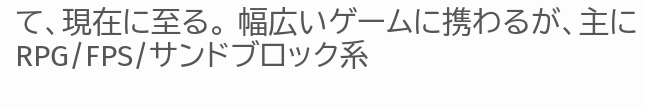て、現在に至る。 幅広いゲームに携わるが、主にRPG/FPS/サンドブロック系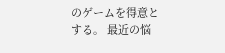のゲームを得意とする。 最近の悩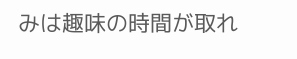みは趣味の時間が取れ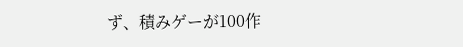ず、積みゲーが100作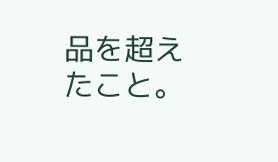品を超えたこと。